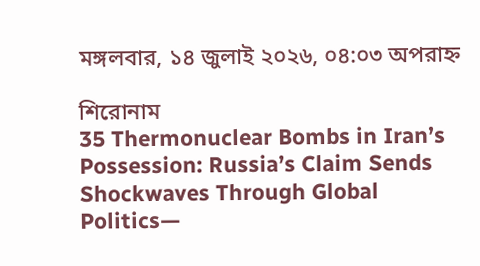মঙ্গলবার, ১৪ জুলাই ২০২৬, ০৪:০৩ অপরাহ্ন

শিরোনাম
35 Thermonuclear Bombs in Iran’s Possession: Russia’s Claim Sends Shockwaves Through Global Politics—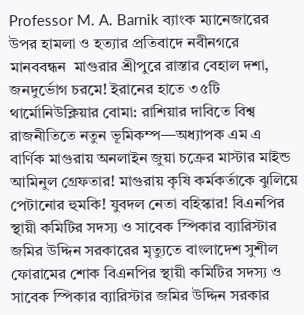Professor M. A. Barnik ব্যাংক ম্যানেজারের উপর হামলা ও হত্যার প্রতিবাদে নবীনগরে মানববন্ধন  মাগুরার শ্রীপুরে রাস্তার বেহাল দশা, জনদুর্ভোগ চরমে! ইরানের হাতে ৩৫টি থার্মোনিউক্লিয়ার বোমা: রাশিয়ার দাবিতে বিশ্ব রাজনীতিতে নতুন ভূমিকম্প—অধ্যাপক এম এ বার্ণিক মাগুরায় অনলাইন জুয়া চক্রের মাস্টার মাইন্ড আমিনুল গ্রেফতার! মাগুরায় কৃষি কর্মকর্তাকে ঝুলিয়ে পেটানোর হুমকি! যুবদল নেতা বহিস্কার! বিএনপির স্থায়ী কমিটির সদস্য ও সাবেক স্পিকার ব্যারিস্টার জমির উদ্দিন সরকারের মৃত্যুতে বাংলাদেশ সুশীল ফোরামের শোক বিএনপির স্থায়ী কমিটির সদস্য ও সাবেক স্পিকার ব্যারিস্টার জমির উদ্দিন সরকার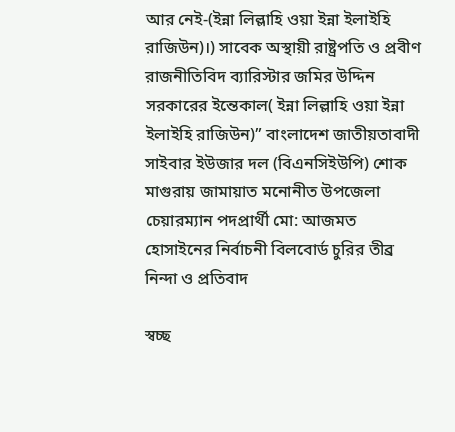আর নেই-(ইন্না লিল্লাহি ওয়া ইন্না ইলাইহি রাজিউন)।) সাবেক অস্থায়ী রাষ্ট্রপতি ও প্রবীণ রাজনীতিবিদ ব্যারিস্টার জমির উদ্দিন সরকারের ইন্তেকাল( ইন্না লিল্লাহি ওয়া ইন্না ইলাইহি রাজিউন)” বাংলাদেশ জাতীয়তাবাদী সাইবার ইউজার দল (বিএনসিইউপি) শোক মাগুরায় জামায়াত মনোনীত উপজেলা চেয়ারম্যান পদপ্রার্থী মো: আজমত হোসাইনের নির্বাচনী বিলবোর্ড চুরির তীব্র নিন্দা ও প্রতিবাদ

স্বচ্ছ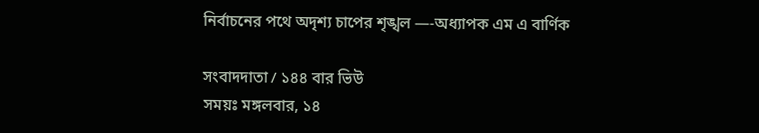নির্বাচনের পথে অদৃশ্য চাপের শৃঙ্খল —-অধ্যাপক এম এ বার্ণিক

সংবাদদাতা / ১৪৪ বার ভিউ
সময়ঃ মঙ্গলবার, ১৪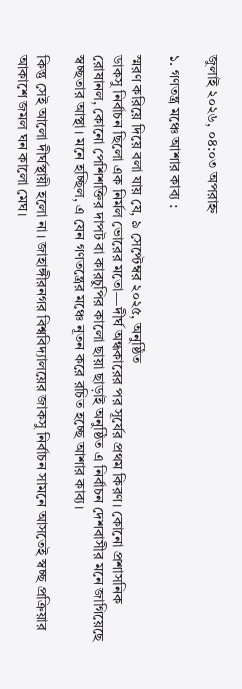জুলাই ২০২৬, ০৪:০৩ অপরাহ্ন

১. গণতন্ত্র মঞ্চে আশার কাব্য :

স্মরণ করিয়ে দিয়ে বলা যায় যে, ৯ সেপ্টেম্বর ২০২৫, অনুষ্ঠিত
ডাকসু নির্বাচন ছিলো এক নির্মল ভোরের মতো—দীর্ঘ অন্ধকারের পর সূর্যের প্রথম কিরণ। কোনো প্রশাসনিক রোষানল, কোনো পেশিশক্তির দাপট বা কারচুপির কালো ছায়া ছাড়াই অনুষ্ঠিত এ নির্বাচন দেশবাসীর মনে জাগিয়েছে স্বচ্ছতার আস্থা। মনে হচ্ছিল, এ যেন গণতন্ত্রের মঞ্চে নূতন করে রচিত হচ্ছে আশার কাব্য।

কিন্তু সেই আলো দীর্ঘস্থায়ী হলো না। জাহাঙ্গীরনগর বিশ্ববিদ্যালয়ের জাকসু নির্বাচন সামনে আসতেই স্বচ্ছ প্রক্রিয়ার আকাশে জমল ঘন কালো মেঘ।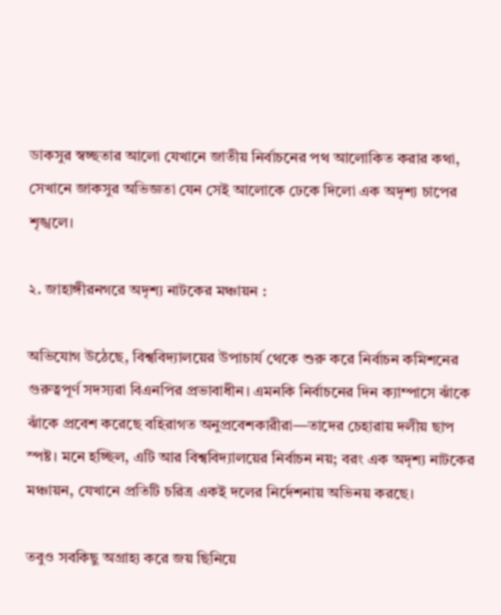ডাকসুর স্বচ্ছতার আলো যেখানে জাতীয় নির্বাচনের পথ আলোকিত করার কথা, সেখানে জাকসুর অভিজ্ঞতা যেন সেই আলোকে ঢেকে দিলো এক অদৃশ্য চাপের শৃঙ্খলে।

২. জাহাঙ্গীরনগরে অদৃশ্য নাটকের মঞ্চায়ন :

অভিযোগ উঠেছে, বিশ্ববিদ্যালয়ের উপাচার্য থেকে শুরু করে নির্বাচন কমিশনের গুরুত্বপূর্ণ সদস্যরা বিএনপির প্রভাবাধীন। এমনকি নির্বাচনের দিন ক্যাম্পাসে ঝাঁকে ঝাঁকে প্রবেশ করেছে বহিরাগত অনুপ্রবেশকারীরা—তাদের চেহারায় দলীয় ছাপ স্পষ্ট। মনে হচ্ছিল, এটি আর বিশ্ববিদ্যালয়ের নির্বাচন নয়; বরং এক অদৃশ্য নাটকের মঞ্চায়ন, যেখানে প্রতিটি চরিত্র একই দলের নির্দেশনায় অভিনয় করছে।

তবুও সবকিছু অগ্রাহ্য করে জয় ছিনিয়ে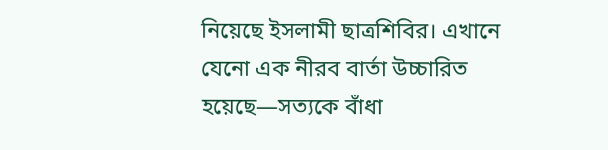নিয়েছে ইসলামী ছাত্রশিবির। এখানে যেনো এক নীরব বার্তা উচ্চারিত হয়েছে—সত্যকে বাঁধা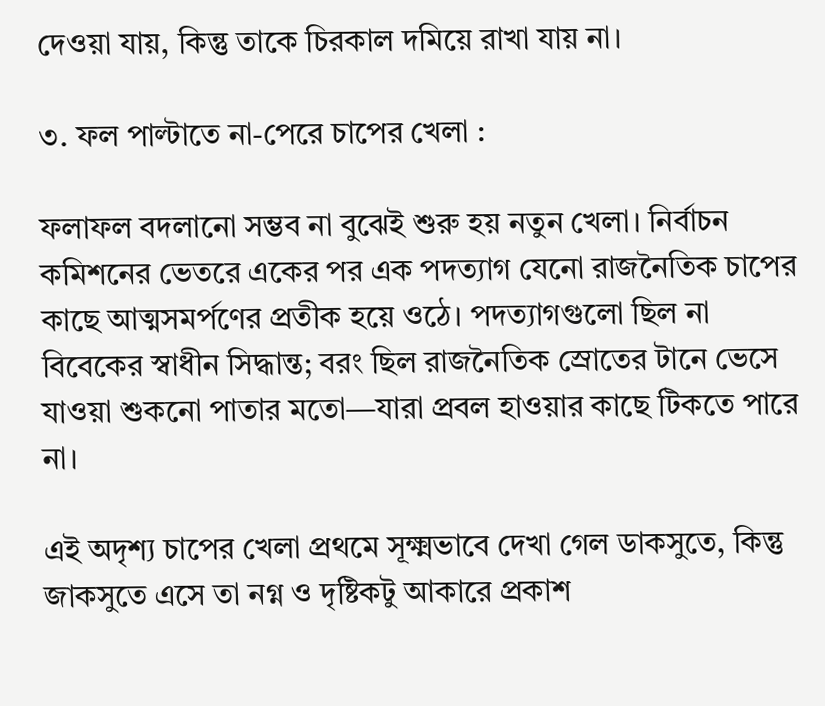দেওয়া যায়, কিন্তু তাকে চিরকাল দমিয়ে রাখা যায় না।

৩. ফল পাল্টাতে না-পেরে চাপের খেলা :

ফলাফল বদলানো সম্ভব না বুঝেই শুরু হয় নতুন খেলা। নির্বাচন কমিশনের ভেতরে একের পর এক পদত্যাগ যেনো রাজনৈতিক চাপের কাছে আত্মসমর্পণের প্রতীক হয়ে ওঠে। পদত্যাগগুলো ছিল না বিবেকের স্বাধীন সিদ্ধান্ত; বরং ছিল রাজনৈতিক স্রোতের টানে ভেসে যাওয়া শুকনো পাতার মতো—যারা প্রবল হাওয়ার কাছে টিকতে পারে না।

এই অদৃশ্য চাপের খেলা প্রথমে সূক্ষ্মভাবে দেখা গেল ডাকসুতে, কিন্তু জাকসুতে এসে তা নগ্ন ও দৃষ্টিকটু আকারে প্রকাশ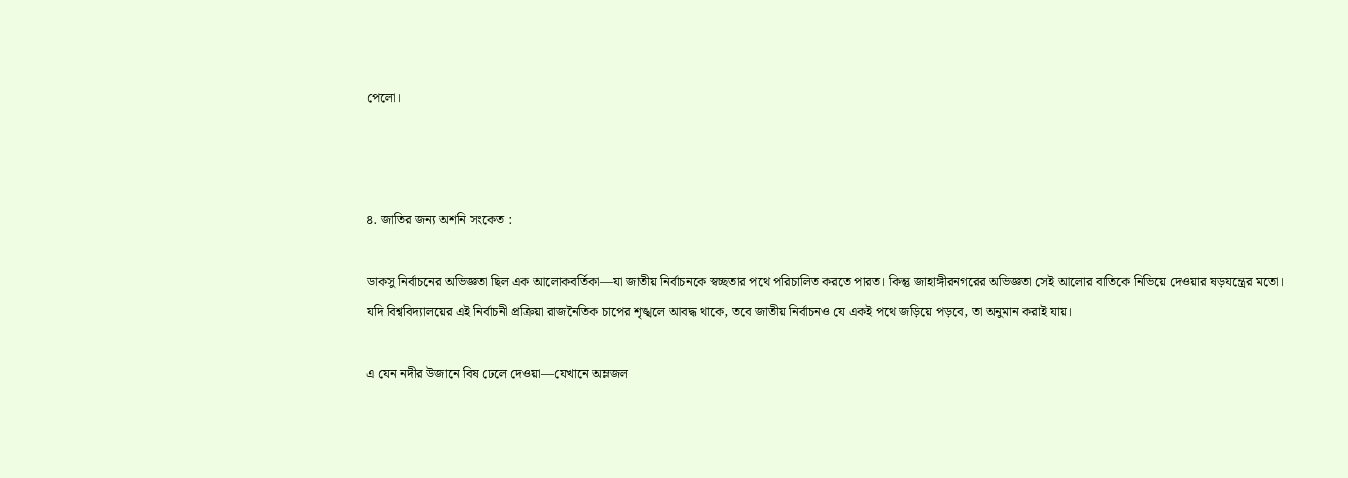পেলো।



৪. জাতির জন্য অশনি সংকেত :

ডাকসু নির্বাচনের অভিজ্ঞতা ছিল এক আলোকবর্তিকা—যা জাতীয় নির্বাচনকে স্বচ্ছতার পথে পরিচালিত করতে পারত। কিন্তু জাহাঙ্গীরনগরের অভিজ্ঞতা সেই আলোর বাতিকে নিভিয়ে দেওয়ার ষড়যন্ত্রের মতো। যদি বিশ্ববিদ্যালয়ের এই নির্বাচনী প্রক্রিয়া রাজনৈতিক চাপের শৃঙ্খলে আবদ্ধ থাকে, তবে জাতীয় নির্বাচনও যে একই পথে জড়িয়ে পড়বে, তা অনুমান করাই যায়।

এ যেন নদীর উজানে বিষ ঢেলে দেওয়া—যেখানে অম্লজল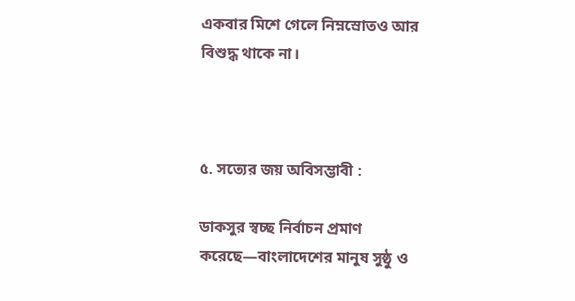একবার মিশে গেলে নিম্নস্রোতও আর বিশুদ্ধ থাকে না।



৫. সত্যের জয় অবিসম্ভাবী :

ডাকসুর স্বচ্ছ নির্বাচন প্রমাণ করেছে—বাংলাদেশের মানুষ সুষ্ঠু ও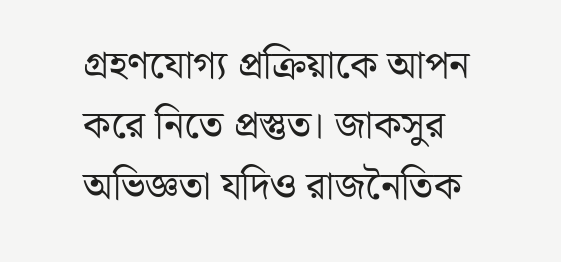গ্রহণযোগ্য প্রক্রিয়াকে আপন করে নিতে প্রস্তুত। জাকসুর অভিজ্ঞতা যদিও রাজনৈতিক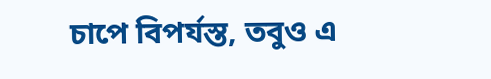চাপে বিপর্যস্ত, তবুও এ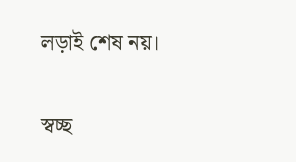লড়াই শেষ নয়।

স্বচ্ছ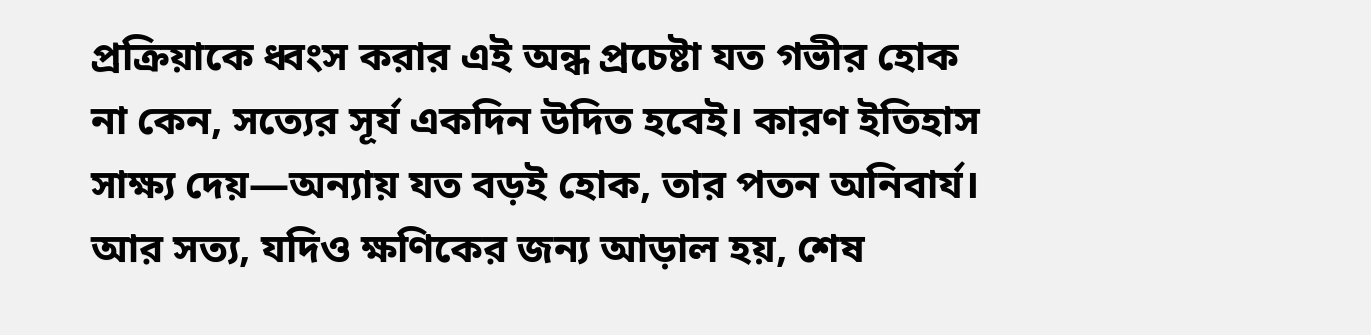প্রক্রিয়াকে ধ্বংস করার এই অন্ধ প্রচেষ্টা যত গভীর হোক না কেন, সত্যের সূর্য একদিন উদিত হবেই। কারণ ইতিহাস সাক্ষ্য দেয়—অন্যায় যত বড়ই হোক, তার পতন অনিবার্য। আর সত্য, যদিও ক্ষণিকের জন্য আড়াল হয়, শেষ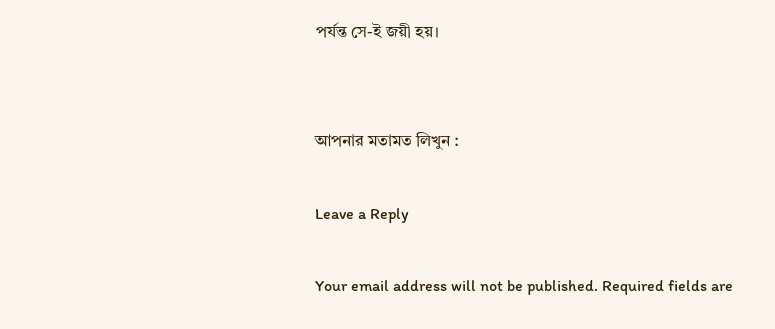পর্যন্ত সে-ই জয়ী হয়।


আপনার মতামত লিখুন :

Leave a Reply

Your email address will not be published. Required fields are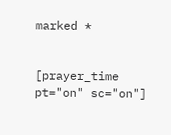marked *


[prayer_time pt="on" sc="on"]